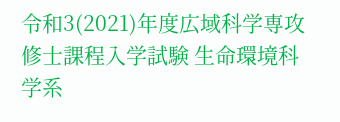令和3(2021)年度広域科学専攻修⼠課程⼊学試験 ⽣命環境科学系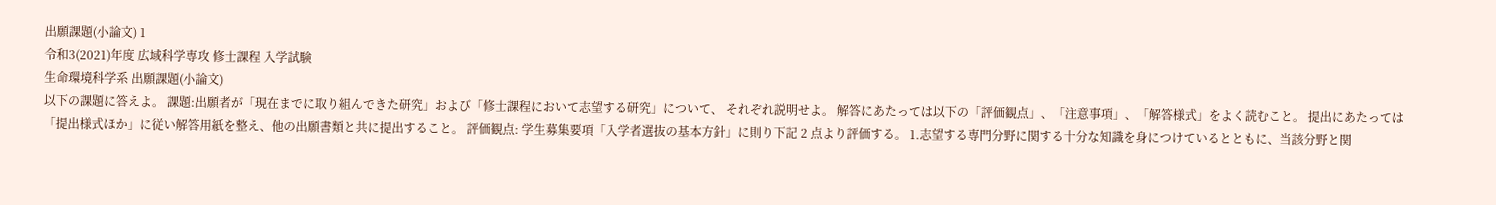出願課題(⼩論⽂) 1
令和3(2021)年度 広域科学専攻 修⼠課程 ⼊学試験
⽣命環境科学系 出願課題(⼩論⽂)
以下の課題に答えよ。 課題:出願者が「現在までに取り組んできた研究」および「修⼠課程において志望する研究」について、 それぞれ説明せよ。 解答にあたっては以下の「評価観点」、「注意事項」、「解答様式」をよく読むこと。 提出にあたっては「提出様式ほか」に従い解答⽤紙を整え、他の出願書類と共に提出すること。 評価観点: 学⽣募集要項「⼊学者選抜の基本⽅針」に則り下記 2 点より評価する。 1.志望する専⾨分野に関する⼗分な知識を⾝につけているとともに、当該分野と関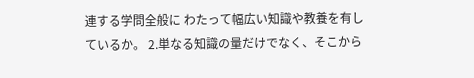連する学問全般に わたって幅広い知識や教養を有しているか。 2.単なる知識の量だけでなく、そこから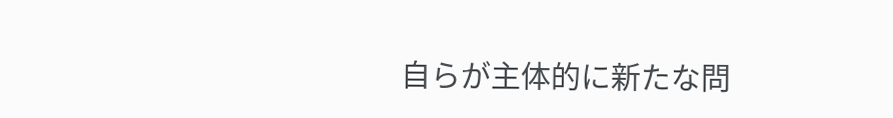⾃らが主体的に新たな問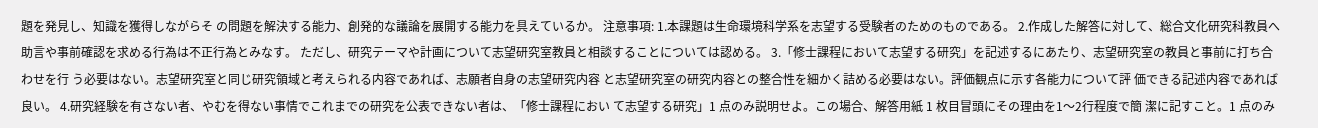題を発⾒し、知識を獲得しながらそ の問題を解決する能⼒、創発的な議論を展開する能⼒を具えているか。 注意事項: 1.本課題は⽣命環境科学系を志望する受験者のためのものである。 2.作成した解答に対して、総合⽂化研究科教員へ助⾔や事前確認を求める⾏為は不正⾏為とみなす。 ただし、研究テーマや計画について志望研究室教員と相談することについては認める。 3.「修⼠課程において志望する研究」を記述するにあたり、志望研究室の教員と事前に打ち合わせを⾏ う必要はない。志望研究室と同じ研究領域と考えられる内容であれば、志願者⾃⾝の志望研究内容 と志望研究室の研究内容との整合性を細かく詰める必要はない。評価観点に⽰す各能⼒について評 価できる記述内容であれば良い。 4.研究経験を有さない者、やむを得ない事情でこれまでの研究を公表できない者は、「修⼠課程におい て志望する研究」1 点のみ説明せよ。この場合、解答⽤紙 1 枚⽬冒頭にその理由を1〜2⾏程度で簡 潔に記すこと。1 点のみ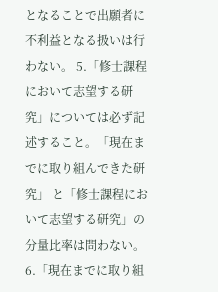となることで出願者に不利益となる扱いは⾏わない。 5.「修⼠課程において志望する研究」については必ず記述すること。「現在までに取り組んできた研究」 と「修⼠課程において志望する研究」の分量⽐率は問わない。 6.「現在までに取り組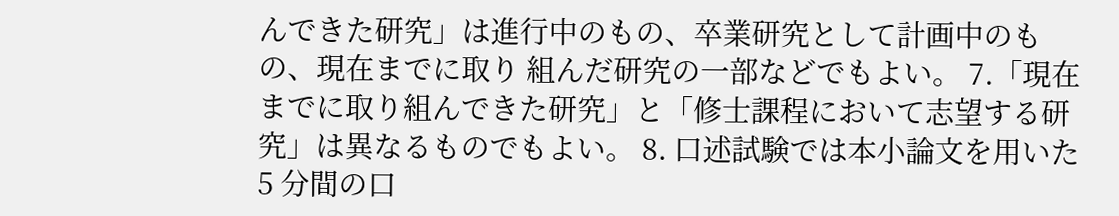んできた研究」は進⾏中のもの、卒業研究として計画中のもの、現在までに取り 組んだ研究の⼀部などでもよい。 7.「現在までに取り組んできた研究」と「修⼠課程において志望する研究」は異なるものでもよい。 8. ⼝述試験では本⼩論⽂を⽤いた 5 分間の⼝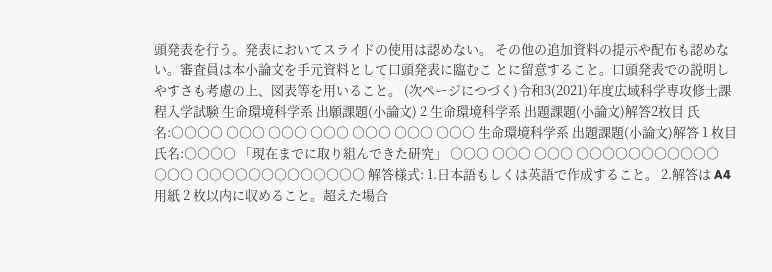頭発表を⾏う。発表においてスライドの使⽤は認めない。 その他の追加資料の提⽰や配布も認めない。審査員は本⼩論⽂を⼿元資料として⼝頭発表に臨むこ とに留意すること。⼝頭発表での説明しやすさも考慮の上、図表等を⽤いること。 (次ページにつづく)令和3(2021)年度広域科学専攻修⼠課程⼊学試験 ⽣命環境科学系 出願課題(⼩論⽂) 2 ⽣命環境科学系 出題課題(⼩論⽂)解答2枚⽬ ⽒名:○○○○ ○○○ ○○○ ○○○ ○○○ ○○○ ○○○ ⽣命環境科学系 出題課題(⼩論⽂)解答 1 枚⽬ ⽒名:○○○○ 「現在までに取り組んできた研究」 ○○○ ○○○ ○○○ ○○○○○○○○○○○ ○○○ ○○○○○○○○○○○○○ 解答様式: 1.⽇本語もしくは英語で作成すること。 2.解答は A4 ⽤紙 2 枚以内に収めること。超えた場合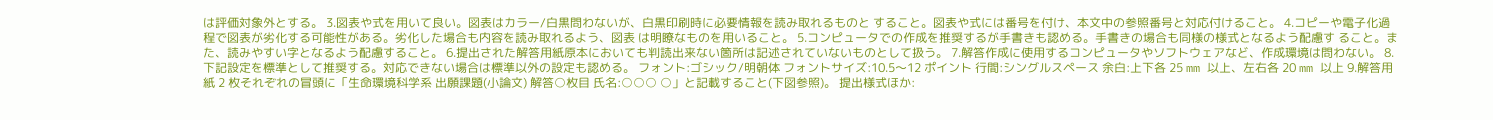は評価対象外とする。 3.図表や式を⽤いて良い。図表はカラー/⽩⿊問わないが、⽩⿊印刷時に必要情報を読み取れるものと すること。図表や式には番号を付け、本⽂中の参照番号と対応付けること。 4.コピーや電⼦化過程で図表が劣化する可能性がある。劣化した場合も内容を読み取れるよう、図表 は明瞭なものを⽤いること。 5.コンピュータでの作成を推奨するが⼿書きも認める。⼿書きの場合も同様の様式となるよう配慮す ること。また、読みやすい字となるよう配慮すること。 6.提出された解答⽤紙原本においても判読出来ない箇所は記述されていないものとして扱う。 7.解答作成に使⽤するコンピュータやソフトウェアなど、作成環境は問わない。 8.下記設定を標準として推奨する。対応できない場合は標準以外の設定も認める。 フォント:ゴシック/明朝体 フォントサイズ:10.5〜12 ポイント ⾏間:シングルスペース 余⽩:上下各 25 mm 以上、左右各 20 mm 以上 9.解答⽤紙 2 枚それぞれの冒頭に「⽣命環境科学系 出願課題(⼩論⽂) 解答○枚⽬ ⽒名:○○○ ○」と記載すること(下図参照)。 提出様式ほか: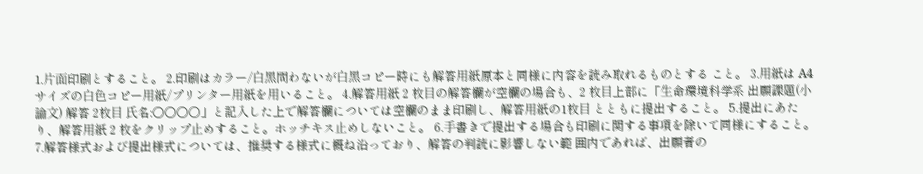1.⽚⾯印刷とすること。 2.印刷はカラー/⽩⿊問わないが⽩⿊コピー時にも解答⽤紙原本と同様に内容を読み取れるものとする こと。 3.⽤紙は A4 サイズの⽩⾊コピー⽤紙/プリンター⽤紙を⽤いること。 4.解答⽤紙 2 枚⽬の解答欄が空欄の場合も、2 枚⽬上部に「⽣命環境科学系 出願課題(⼩論⽂) 解答 2枚⽬ ⽒名:○○○○」と記⼊した上で解答欄については空欄のまま印刷し、解答⽤紙の1枚⽬ とともに提出すること。 5.提出にあたり、解答⽤紙 2 枚をクリップ⽌めすること。ホッチキス⽌めしないこと。 6.⼿書きで提出する場合も印刷に関する事項を除いて同様にすること。 7.解答様式および提出様式については、推奨する様式に概ね沿っており、解答の判読に影響しない範 囲内であれば、出願者の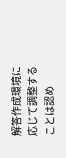解答作成環境に応じて調整することは認め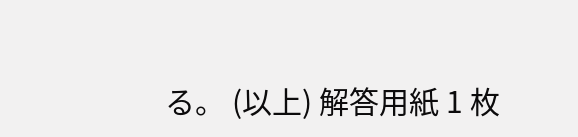る。 (以上) 解答⽤紙 1 枚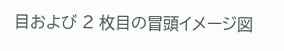⽬および 2 枚⽬の冒頭イメージ図